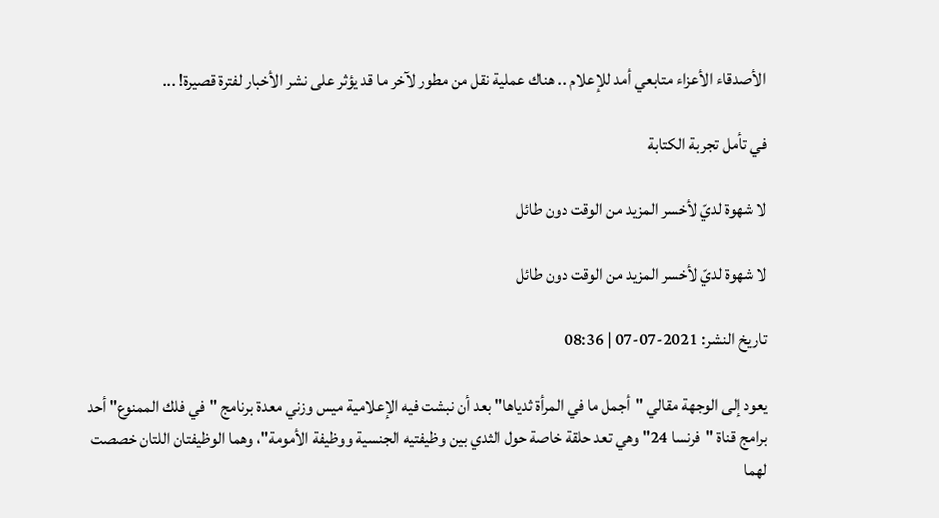الأصدقاء الأعزاء متابعي أمد للإعلام .. هناك عملية نقل من مطور لآخر ما قد يؤثر على نشر الأخبار لفترة قصيرة! ...

في تأمل تجربة الكتابة

لا شهوة لديّ لأخسر المزيد من الوقت دون طائل

لا شهوة لديّ لأخسر المزيد من الوقت دون طائل

تاريخ النشر: 2021-07-07 | 08:36

يعود إلى الوجهة مقالي "أجمل ما في المرأة ثدياها" بعد أن نبشت فيه الإعلامية ميس وزني معدة برنامج "في فلك الممنوع" أحد برامج قناة "فرنسا 24" وهي تعد حلقة خاصة حول الثدي بين وظيفتيه الجنسية ووظيفة الأمومة"، وهما الوظيفتان اللتان خصصت لهما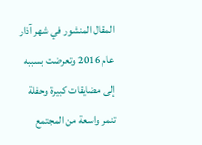المقال المنشور في شهر آذار عام 2016 وتعرضت بسببه إلى مضايقات كبيرة وحفلة تنمر واسعة من المجتمع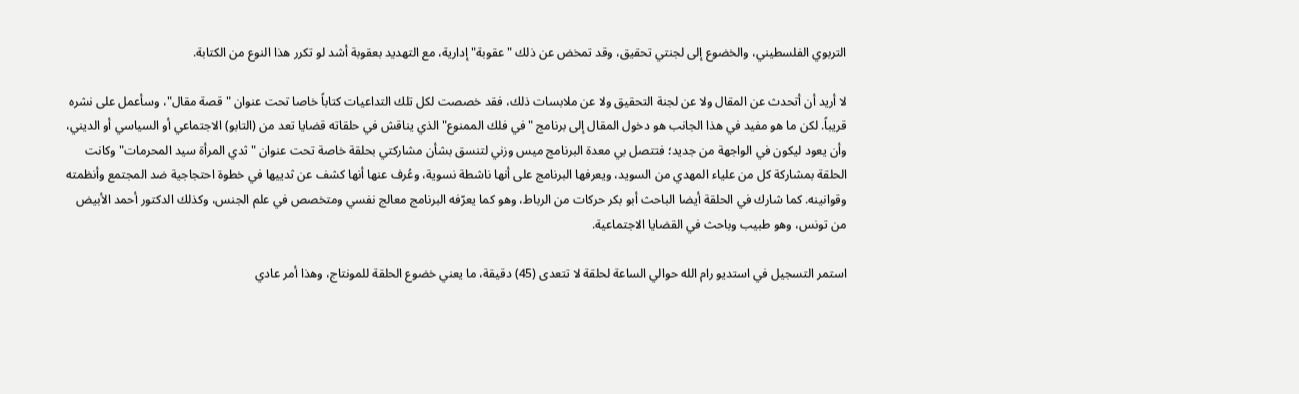التربوي الفلسطيني، والخضوع إلى لجنتي تحقيق، وقد تمخض عن ذلك "عقوبة" إدارية، مع التهديد بعقوبة أشد لو تكرر هذا النوع من الكتابة.

لا أريد أن أتحدث عن المقال ولا عن لجنة التحقيق ولا عن ملابسات ذلك، فقد خصصت لكل تلك التداعيات كتاباً خاصا تحت عنوان "قصة مقال"، وسأعمل على نشره قريباً. لكن ما هو مفيد في هذا الجانب هو دخول المقال إلى برنامج "في فلك الممنوع" الذي يناقش في حلقاته قضايا تعد من (التابو) الاجتماعي أو السياسي أو الديني، وأن يعود ليكون في الواجهة من جديد؛ فتتصل بي معدة البرنامج ميس وزني لتنسق بشأن مشاركتي بحلقة خاصة تحت عنوان "ثدي المرأة سيد المحرمات" وكانت الحلقة بمشاركة كل من علياء المهدي من السويد، ويعرفها البرنامج على أنها ناشطة نسوية، وعُرف عنها أنها كشف عن ثدييها في خطوة احتجاجية ضد المجتمع وأنظمته وقوانينه. كما شارك في الحلقة أيضا الباحث أبو بكر حركات من الرباط، وهو كما يعرّفه البرنامج معالج نفسي ومتخصص في علم الجنس، وكذلك الدكتور أحمد الأبيض من تونس، وهو طبيب وباحث في القضايا الاجتماعية.

استمر التسجيل في استديو رام الله حوالي الساعة لحلقة لا تتعدى (45) دقيقة، ما يعني خضوع الحلقة للمونتاج، وهذا أمر عادي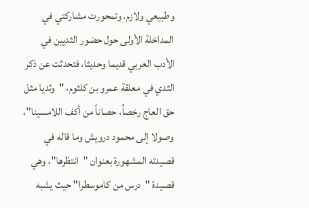وطبيعي ولازم. وتمحورت مشاركتي في المداخلة الأولى حول حضور الثديين في الأدب العربي قديما وحديثا، فتحدثت عن ذكر الثدي في معلقة عمرو بن كلثوم، "وثديا مثل حق العاج رخصاُ، حصاناً من أكف اللامسينا"، وصولا إلى محمود درويش وما قاله في قصيدته المشهورة بعنوان "انتظرها"، وهي قصيدة "درس من كاموسطرا" حيث يشبه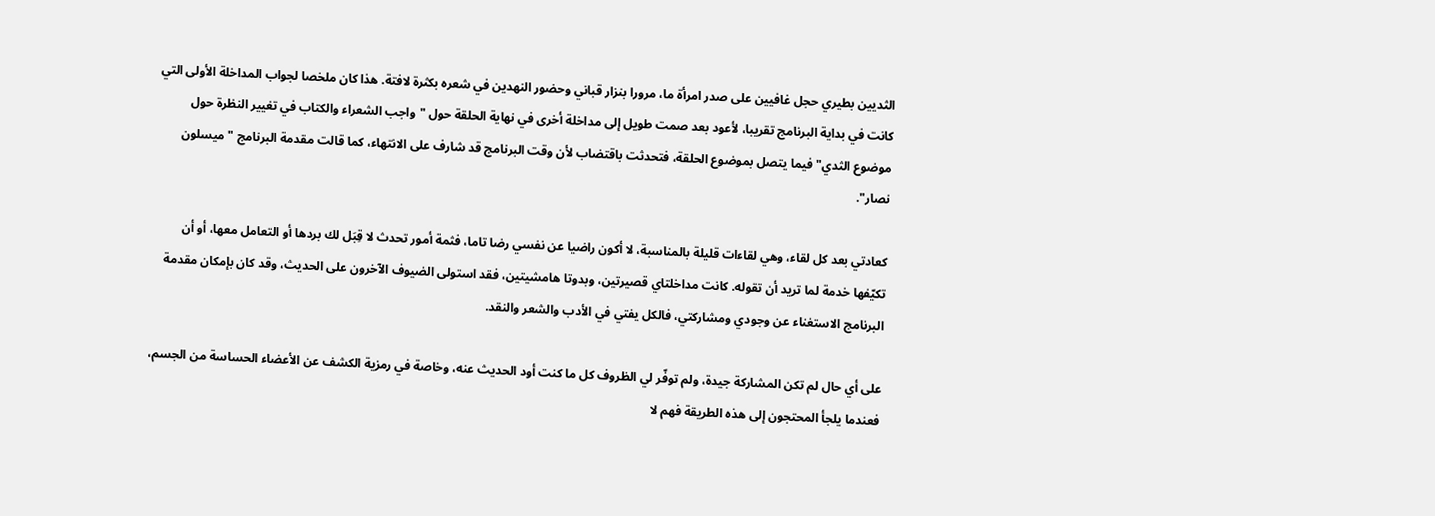الثديين بطيري حجل غافيين على صدر امرأة ما، مرورا بنزار قباني وحضور النهدين في شعره بكثرة لافتة. هذا كان ملخصا لجواب المداخلة الأولى التي كانت في بداية البرنامج تقريبا، لأعود بعد صمت طويل إلى مداخلة أخرى في نهاية الحلقة حول "واجب الشعراء والكتاب في تغيير النظرة حول موضوع الثدي" فيما يتصل بموضوع الحلقة، فتحدثت باقتضاب لأن وقت البرنامج قد شارف على الانتهاء، كما قالت مقدمة البرنامج "ميسلون نصار".

كعادتي بعد كل لقاء، وهي لقاءات قليلة بالمناسبة، لا أكون راضيا عن نفسي رضا تاما، فثمة أمور تحدث لا قِبَل لك بردها أو التعامل معها، أو أن تكيّفها خدمة لما تريد أن تقوله. كانت مداخلتاي قصيرتين، وبدوتا هامشيتين، فقد استولى الضيوف الآخرون على الحديث، وقد كان بإمكان مقدمة البرنامج الاستغناء عن وجودي ومشاركتي، فالكل يفتي في الأدب والشعر والنقد.

على أي حال لم تكن المشاركة جيدة، ولم توفّر لي الظروف كل ما كنت أود الحديث عنه، وخاصة في رمزية الكشف عن الأعضاء الحساسة من الجسم، فعندما يلجأ المحتجون إلى هذه الطريقة فهم لا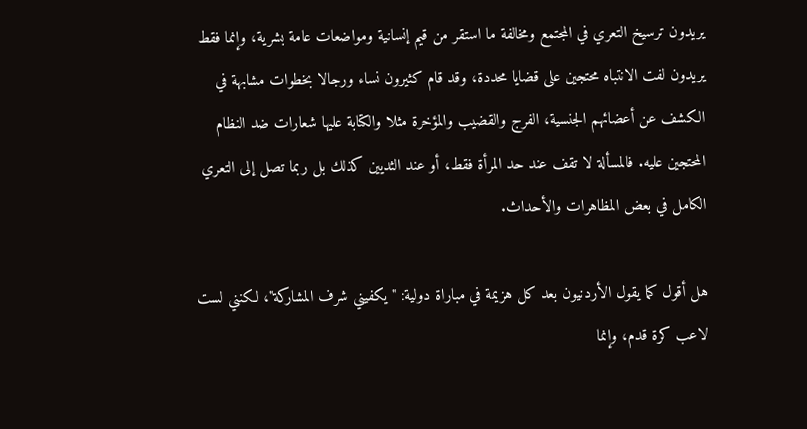يريدون ترسيخ التعري في المجتمع ومخالفة ما استقر من قيم إنسانية ومواضعات عامة بشرية، وإنما فقط يريدون لفت الانتباه محتجين على قضايا محددة، وقد قام كثيرون نساء ورجالا بخطوات مشابهة في الكشف عن أعضائهم الجنسية، الفرج والقضيب والمؤخرة مثلا والكتابة عليها شعارات ضد النظام المحتجين عليه. فالمسألة لا تقف عند حد المرأة فقط، أو عند الثديين كذلك بل ربما تصل إلى التعري الكامل في بعض المظاهرات والأحداث.

هل أقول كما يقول الأردنيون بعد كل هزيمة في مباراة دولية: "يكفيني شرف المشاركة"، لكنني لست لاعب كرة قدم، وإنما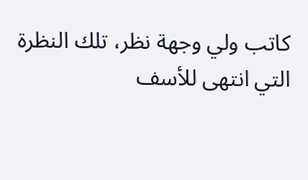كاتب ولي وجهة نظر، تلك النظرة التي انتهى للأسف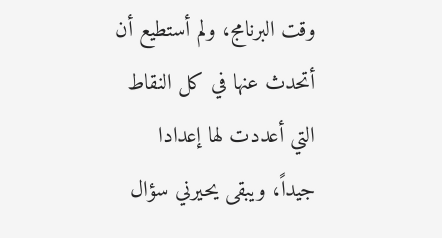وقت البرنامج، ولم أستطيع أن أتحدث عنها في كل النقاط التي أعددت لها إعدادا جيداً، ويبقى يحيرني سؤال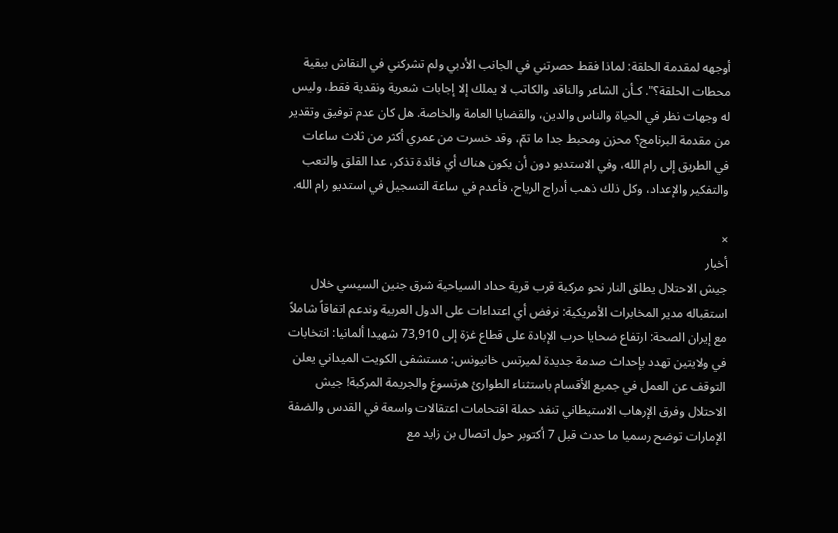أوجهه لمقدمة الحلقة: لماذا فقط حصرتني في الجانب الأدبي ولم تشركني في النقاش ببقية محطات الحلقة؟". كـأن الشاعر والناقد والكاتب لا يملك إلا إجابات شعرية ونقدية فقط، وليس له وجهات نظر في الحياة والناس والدين، والقضايا العامة والخاصة. هل كان عدم توفيق وتقدير من مقدمة البرنامج؟ محزن ومحبط جدا ما تمّ، وقد خسرت من عمري أكثر من ثلاث ساعات في الطريق إلى رام الله، وفي الاستديو دون أن يكون هناك أي فائدة تذكر، عدا القلق والتعب والتفكير والإعداد، وكل ذلك ذهب أدراج الرياح، فأعدم في ساعة التسجيل في استديو رام الله.

×
أخبار
جيش الاحتلال يطلق النار نحو مركبة قرب قرية حداد السياحية شرق جنين السيسي خلال استقباله مدير المخابرات الأمريكية: نرفض أي اعتداءات على الدول العربية وندعم اتفاقاً شاملاً مع إيران الصحة: ارتفاع ضحايا حرب الإبادة على قطاع غزة إلى 73,910 شهيدا ألمانيا: انتخابات في ولايتين تهدد بإحداث صدمة جديدة لميرتس خانيونس: مستشفى الكويت الميداني يعلن التوقف عن العمل في جميع الأقسام باستثناء الطوارئ هرتسوغ والجريمة المركبة! جيش الاحتلال وفرق الإرهاب الاستيطاني تنفد حملة اقتحامات اعتقالات واسعة في القدس والضفة الإمارات توضح رسميا ما حدث قبل 7 أكتوبر حول اتصال بن زايد مع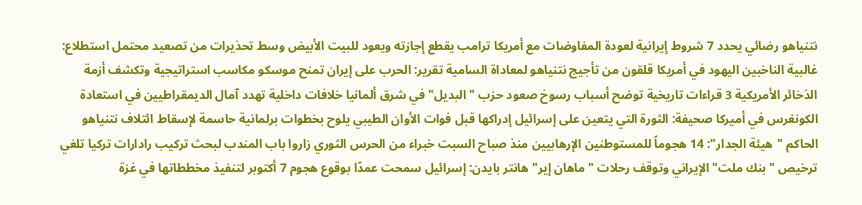نتنياهو رضائي يحدد 7 شروط إيرانية لعودة المفاوضات مع أمريكا ترامب يقطع إجازته ويعود للبيت الأبيض وسط تحذيرات من تصعيد محتمل استطلاع: غالبية الناخبين اليهود في أمريكا قلقون من تأجيج نتنياهو لمعاداة السامية تقرير: الحرب على إيران تمنح موسكو مكاسب استراتيجية وتكشف أزمة الذخائر الأمريكية 3 قراءات تاريخية توضح أسباب رسوخ صعود حزب "البديل" في شرق ألمانيا خلافات داخلية تهدد آمال الديمقراطيين في استعادة الكونغرس في أميركا صحيفة: الثورة التي يتعين على إسرائيل إدراكها قبل فوات الأوان الطيبي يلوح بخطوات برلمانية حاسمة لإسقاط ائتلاف نتنياهو الحاكم "هيئة الجدار": 14 هجوماً للمستوطنين الإرهابيين منذ صباح السبت خبراء من الحرس الثوري زاروا باب المندب لبحث تركيب رادارات تركيا تلغي ترخيص "بنك ملت" الإيراني وتوقف رحلات "ماهان إير" هانتر بايدن: إسرائيل سمحت عمدًا بوقوع هجوم 7 أكتوبر لتنفيذ مخططاتها في غزة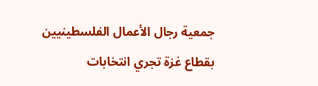جمعية رجال الأعمال الفلسطينيين بقطاع غزة تجري انتخابات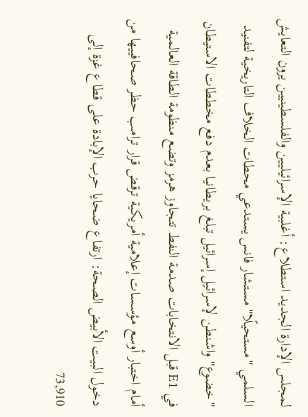لمجلس الإدارة الجديد استطلاع: أغلبية الإسرائيليين والفلسطينيين يرون التعايش السلمي "مستحيلًا" مستشار فانس يستدعي محطات الخلاف التاريخية لتفنيد "خضوع" واشنطن لإسرائيل إسرائيل تبلغ بريطانيا بعدم دفع مخططات الاستيطان في E1 قبل الانتخابات صدمة النفط تتجاوز هرمز وتضع منظومة الطاقة العالمية أمام اختبار أوسع مؤسسات إعلامية أمريكية ترقض قرار ترامب حظر صحافييها من دخول البيت الأبيض الصحة: ارتفاع ضحايا حرب الإبادة على قطاع غزة إلى 73,910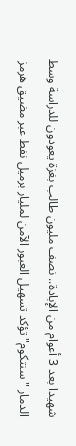شهيدا بعد 3 أعوام من الإبادة.. نصف مليون طالب بغزة يعودون للدراسة وسط الدمار "سنتكوم" تؤكد تسهيل العبور الآمن لمليار برميل نفط عبر مضيق هرمز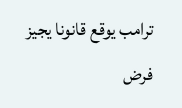ترامب يوقع قانونا يجيز فرض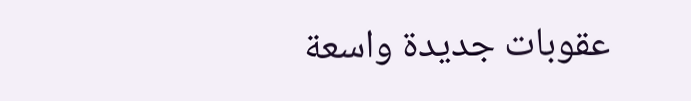عقوبات جديدة واسعة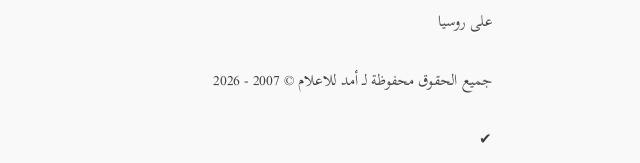على روسيا

جميع الحقوق محفوظة لـ أمد للاعلام © 2007 - 2026

✔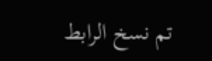تم نسخ الرابط